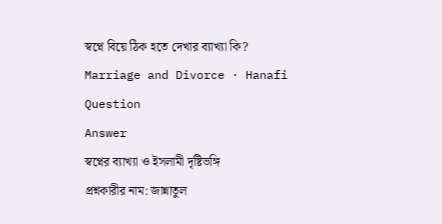স্বপ্নে বিয়ে ঠিক হতে দেখার ব্যাখ্যা কি?
Marriage and Divorce · Hanafi
Question
Answer
স্বপ্নের ব্যাখ্যা ও ইসলামী দৃষ্টিভঙ্গি
প্রশ্নকারীর নাম: জান্নাতুল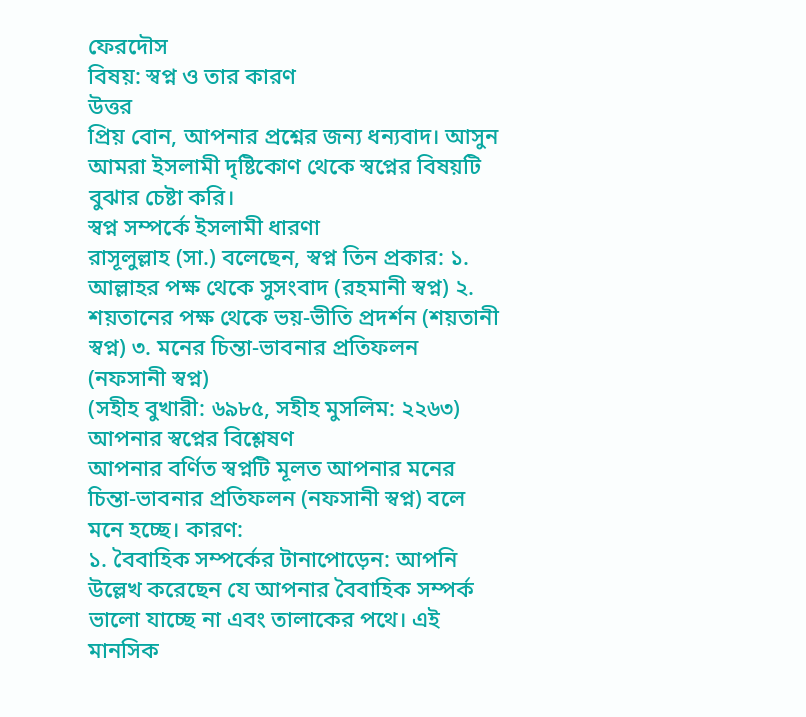ফেরদৌস
বিষয়: স্বপ্ন ও তার কারণ
উত্তর
প্রিয় বোন, আপনার প্রশ্নের জন্য ধন্যবাদ। আসুন আমরা ইসলামী দৃষ্টিকোণ থেকে স্বপ্নের বিষয়টি বুঝার চেষ্টা করি।
স্বপ্ন সম্পর্কে ইসলামী ধারণা
রাসূলুল্লাহ (সা.) বলেছেন, স্বপ্ন তিন প্রকার: ১. আল্লাহর পক্ষ থেকে সুসংবাদ (রহমানী স্বপ্ন) ২. শয়তানের পক্ষ থেকে ভয়-ভীতি প্রদর্শন (শয়তানী স্বপ্ন) ৩. মনের চিন্তা-ভাবনার প্রতিফলন (নফসানী স্বপ্ন)
(সহীহ বুখারী: ৬৯৮৫, সহীহ মুসলিম: ২২৬৩)
আপনার স্বপ্নের বিশ্লেষণ
আপনার বর্ণিত স্বপ্নটি মূলত আপনার মনের চিন্তা-ভাবনার প্রতিফলন (নফসানী স্বপ্ন) বলে মনে হচ্ছে। কারণ:
১. বৈবাহিক সম্পর্কের টানাপোড়েন: আপনি উল্লেখ করেছেন যে আপনার বৈবাহিক সম্পর্ক ভালো যাচ্ছে না এবং তালাকের পথে। এই মানসিক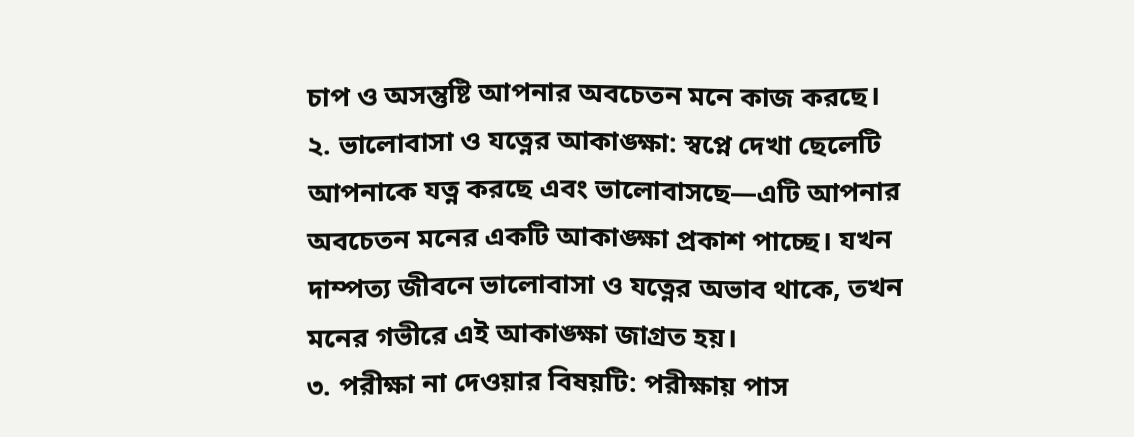চাপ ও অসন্তুষ্টি আপনার অবচেতন মনে কাজ করছে।
২. ভালোবাসা ও যত্নের আকাঙ্ক্ষা: স্বপ্নে দেখা ছেলেটি আপনাকে যত্ন করছে এবং ভালোবাসছে—এটি আপনার অবচেতন মনের একটি আকাঙ্ক্ষা প্রকাশ পাচ্ছে। যখন দাম্পত্য জীবনে ভালোবাসা ও যত্নের অভাব থাকে, তখন মনের গভীরে এই আকাঙ্ক্ষা জাগ্রত হয়।
৩. পরীক্ষা না দেওয়ার বিষয়টি: পরীক্ষায় পাস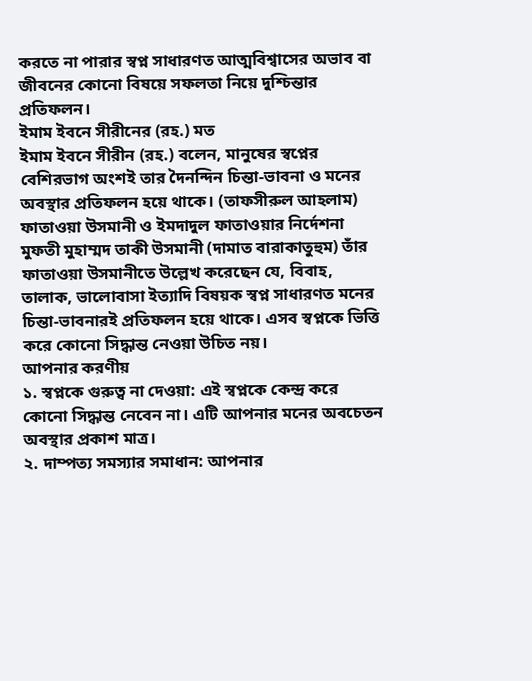করতে না পারার স্বপ্ন সাধারণত আত্মবিশ্বাসের অভাব বা জীবনের কোনো বিষয়ে সফলতা নিয়ে দুশ্চিন্তার প্রতিফলন।
ইমাম ইবনে সীরীনের (রহ.) মত
ইমাম ইবনে সীরীন (রহ.) বলেন, মানুষের স্বপ্নের বেশিরভাগ অংশই তার দৈনন্দিন চিন্তা-ভাবনা ও মনের অবস্থার প্রতিফলন হয়ে থাকে। (তাফসীরুল আহলাম)
ফাতাওয়া উসমানী ও ইমদাদুল ফাতাওয়ার নির্দেশনা
মুফতী মুহাম্মদ তাকী উসমানী (দামাত বারাকাতুহুম) তাঁর ফাতাওয়া উসমানীতে উল্লেখ করেছেন যে, বিবাহ, তালাক, ভালোবাসা ইত্যাদি বিষয়ক স্বপ্ন সাধারণত মনের চিন্তা-ভাবনারই প্রতিফলন হয়ে থাকে। এসব স্বপ্নকে ভিত্তি করে কোনো সিদ্ধান্ত নেওয়া উচিত নয়।
আপনার করণীয়
১. স্বপ্নকে গুরুত্ব না দেওয়া: এই স্বপ্নকে কেন্দ্র করে কোনো সিদ্ধান্ত নেবেন না। এটি আপনার মনের অবচেতন অবস্থার প্রকাশ মাত্র।
২. দাম্পত্য সমস্যার সমাধান: আপনার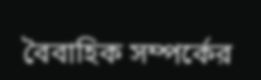বৈবাহিক সম্পর্কের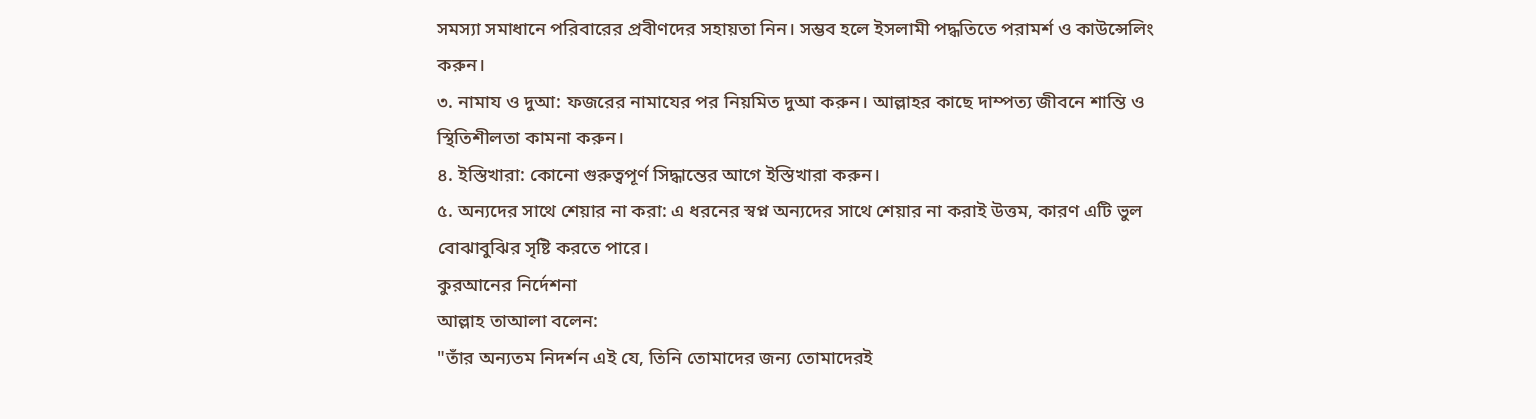সমস্যা সমাধানে পরিবারের প্রবীণদের সহায়তা নিন। সম্ভব হলে ইসলামী পদ্ধতিতে পরামর্শ ও কাউন্সেলিং করুন।
৩. নামায ও দুআ: ফজরের নামাযের পর নিয়মিত দুআ করুন। আল্লাহর কাছে দাম্পত্য জীবনে শান্তি ও স্থিতিশীলতা কামনা করুন।
৪. ইস্তিখারা: কোনো গুরুত্বপূর্ণ সিদ্ধান্তের আগে ইস্তিখারা করুন।
৫. অন্যদের সাথে শেয়ার না করা: এ ধরনের স্বপ্ন অন্যদের সাথে শেয়ার না করাই উত্তম, কারণ এটি ভুল বোঝাবুঝির সৃষ্টি করতে পারে।
কুরআনের নির্দেশনা
আল্লাহ তাআলা বলেন:
"তাঁর অন্যতম নিদর্শন এই যে, তিনি তোমাদের জন্য তোমাদেরই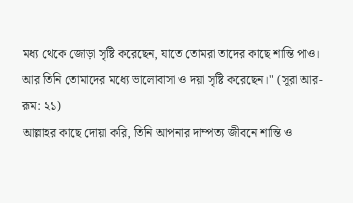মধ্য থেকে জোড়া সৃষ্টি করেছেন, যাতে তোমরা তাদের কাছে শান্তি পাও। আর তিনি তোমাদের মধ্যে ভালোবাসা ও দয়া সৃষ্টি করেছেন।" (সূরা আর-রূম: ২১)
আল্লাহর কাছে দোয়া করি, তিনি আপনার দাম্পত্য জীবনে শান্তি ও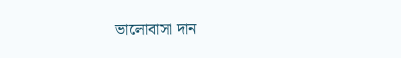ভালোবাসা দান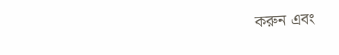করুন এবং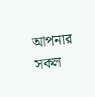আপনার সকল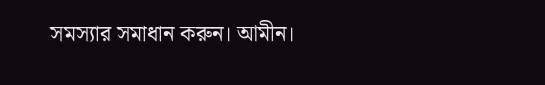সমস্যার সমাধান করুন। আমীন।